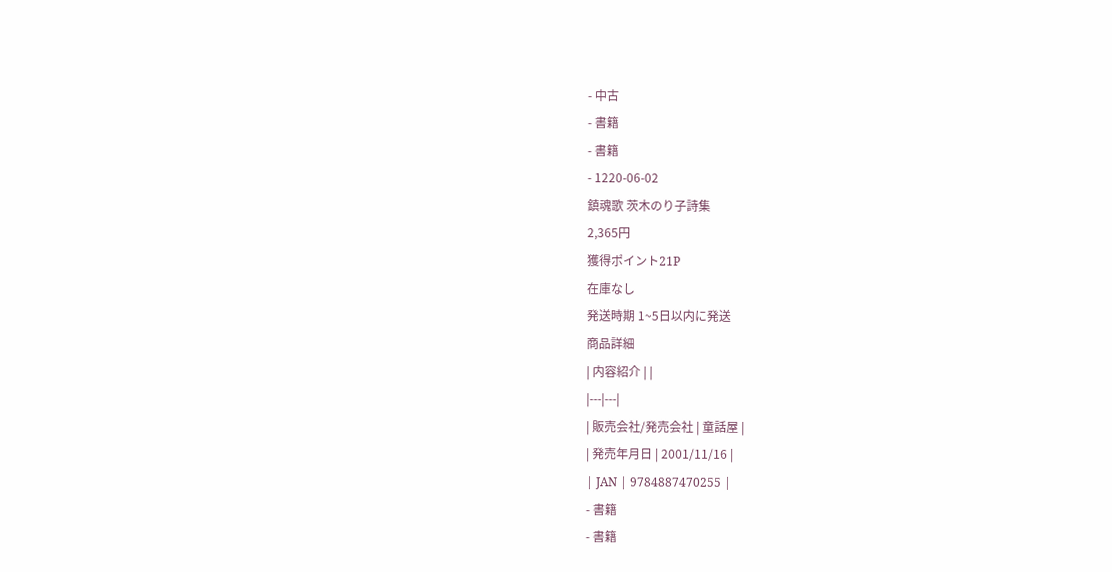- 中古
- 書籍
- 書籍
- 1220-06-02
鎮魂歌 茨木のり子詩集
2,365円
獲得ポイント21P
在庫なし
発送時期 1~5日以内に発送
商品詳細
| 内容紹介 | |
|---|---|
| 販売会社/発売会社 | 童話屋 |
| 発売年月日 | 2001/11/16 |
| JAN | 9784887470255 |
- 書籍
- 書籍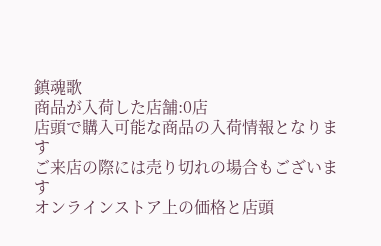鎮魂歌
商品が入荷した店舗:0店
店頭で購入可能な商品の入荷情報となります
ご来店の際には売り切れの場合もございます
オンラインストア上の価格と店頭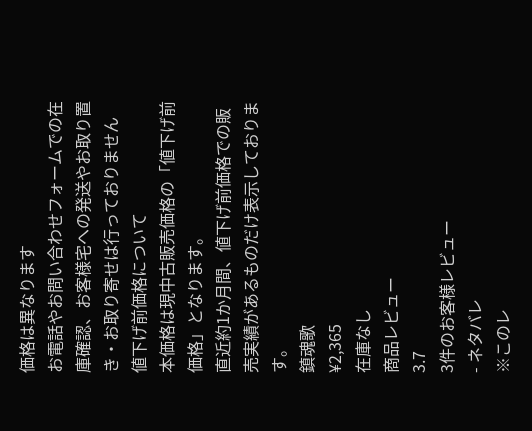価格は異なります
お電話やお問い合わせフォームでの在庫確認、お客様宅への発送やお取り置き・お取り寄せは行っておりません
値下げ前価格について
本価格は現中古販売価格の「値下げ前価格」となります。
直近約1か月間、値下げ前価格での販売実績があるものだけ表示しております。
鎮魂歌
¥2,365
在庫なし
商品レビュー
3.7
3件のお客様レビュー
- ネタバレ
※このレ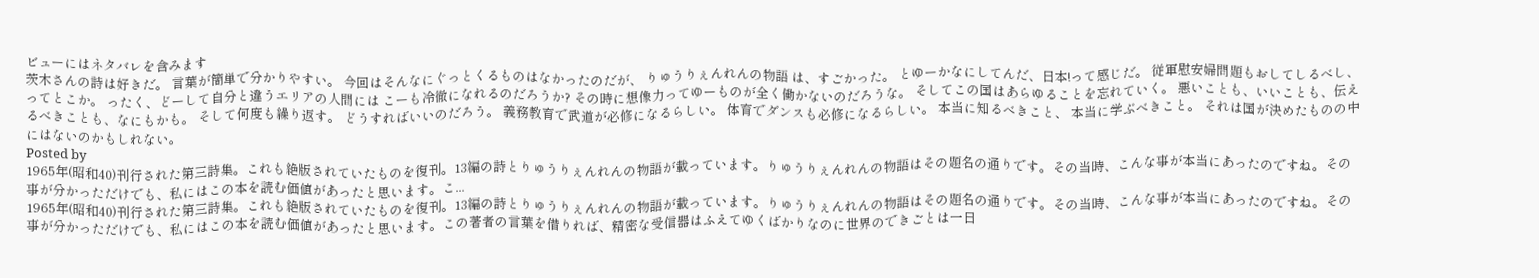ビューにはネタバレを含みます
茨木さんの詩は好きだ。 言葉が簡単で分かりやすい。 今回はそんなにぐっとくるものはなかったのだが、 りゅうりぇんれんの物語 は、すごかった。 とゆーかなにしてんだ、日本!って感じだ。 従軍慰安婦問題もおしてしるべし、ってとこか。 ったく、どーして自分と違うエリアの人間には こーも冷徹になれるのだろうか? その時に想像力ってゆーものが全く働かないのだろうな。 そしてこの国はあらゆることを忘れていく。 悪いことも、いいことも、伝えるべきことも、なにもかも。 そして何度も繰り返す。 どうすればいいのだろう。 義務教育で武道が必修になるらしい。 体育でダンスも必修になるらしい。 本当に知るべきこと、 本当に学ぶべきこと。 それは国が決めたものの中にはないのかもしれない。
Posted by
1965年(昭和40)刊行された第三詩集。これも絶版されていたものを復刊。13編の詩とりゅうりぇんれんの物語が載っています。りゅうりぇんれんの物語はその題名の通りです。その当時、こんな事が本当にあったのですね。その事が分かっただけでも、私にはこの本を読む価値があったと思います。こ...
1965年(昭和40)刊行された第三詩集。これも絶版されていたものを復刊。13編の詩とりゅうりぇんれんの物語が載っています。りゅうりぇんれんの物語はその題名の通りです。その当時、こんな事が本当にあったのですね。その事が分かっただけでも、私にはこの本を読む価値があったと思います。この著者の言葉を借りれば、精密な受信器はふえてゆくばかりなのに世界のできごとは一日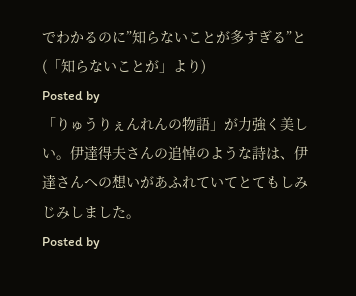でわかるのに”知らないことが多すぎる”と(「知らないことが」より)
Posted by
「りゅうりぇんれんの物語」が力強く美しい。伊達得夫さんの追悼のような詩は、伊達さんへの想いがあふれていてとてもしみじみしました。
Posted by